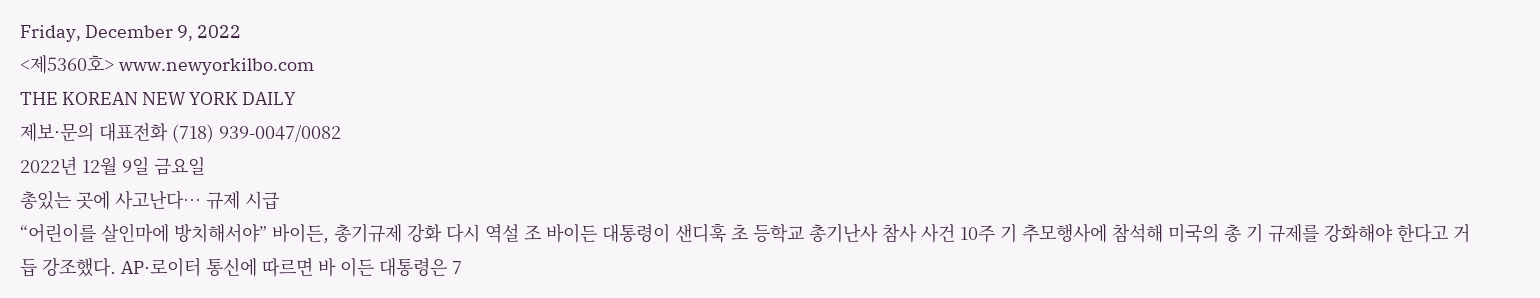Friday, December 9, 2022
<제5360호> www.newyorkilbo.com
THE KOREAN NEW YORK DAILY
제보·문의 대표전화 (718) 939-0047/0082
2022년 12월 9일 금요일
총있는 곳에 사고난다… 규제 시급
“어린이를 살인마에 방치해서야” 바이든, 총기규제 강화 다시 역설 조 바이든 대통령이 샌디훅 초 등학교 총기난사 참사 사건 10주 기 추모행사에 참석해 미국의 총 기 규제를 강화해야 한다고 거듭 강조했다. AP·로이터 통신에 따르면 바 이든 대통령은 7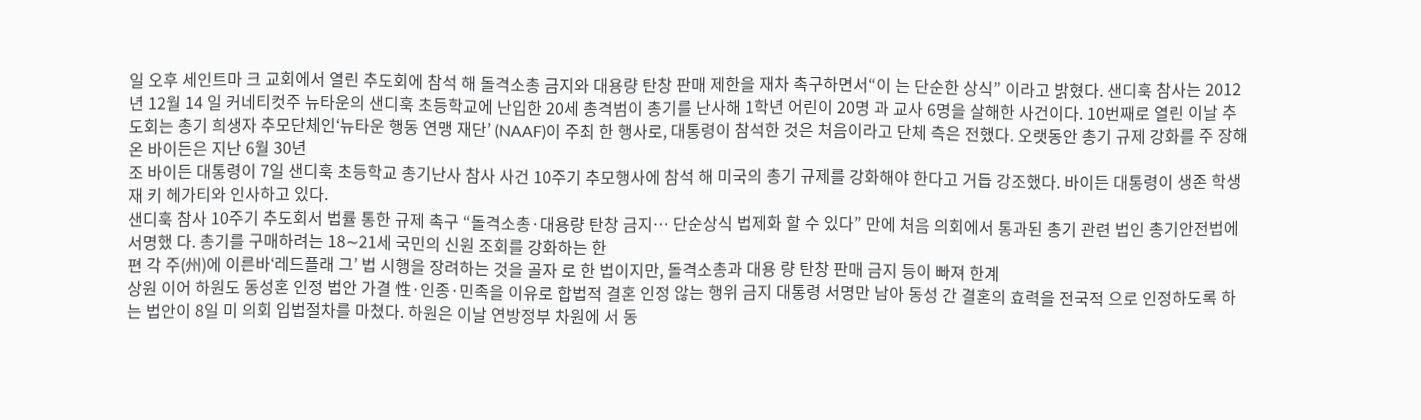일 오후 세인트마 크 교회에서 열린 추도회에 참석 해 돌격소총 금지와 대용량 탄창 판매 제한을 재차 촉구하면서“이 는 단순한 상식” 이라고 밝혔다. 샌디훅 참사는 2012년 12월 14 일 커네티컷주 뉴타운의 샌디훅 초등학교에 난입한 20세 총격범이 총기를 난사해 1학년 어린이 20명 과 교사 6명을 살해한 사건이다. 10번째로 열린 이날 추도회는 총기 희생자 추모단체인‘뉴타운 행동 연맹 재단’ (NAAF)이 주최 한 행사로, 대통령이 참석한 것은 처음이라고 단체 측은 전했다. 오랫동안 총기 규제 강화를 주 장해 온 바이든은 지난 6월 30년
조 바이든 대통령이 7일 샌디훅 초등학교 총기난사 참사 사건 10주기 추모행사에 참석 해 미국의 총기 규제를 강화해야 한다고 거듭 강조했다. 바이든 대통령이 생존 학생 재 키 헤가티와 인사하고 있다.
샌디훅 참사 10주기 추도회서 법률 통한 규제 촉구 “돌격소총·대용량 탄창 금지… 단순상식 법제화 할 수 있다” 만에 처음 의회에서 통과된 총기 관련 법인 총기안전법에 서명했 다. 총기를 구매하려는 18∼21세 국민의 신원 조회를 강화하는 한
편 각 주(州)에 이른바‘레드플래 그’ 법 시행을 장려하는 것을 골자 로 한 법이지만, 돌격소총과 대용 량 탄창 판매 금지 등이 빠져 한계
상원 이어 하원도 동성혼 인정 법안 가결 性·인종·민족을 이유로 합법적 결혼 인정 않는 행위 금지 대통령 서명만 남아 동성 간 결혼의 효력을 전국적 으로 인정하도록 하는 법안이 8일 미 의회 입법절차를 마쳤다. 하원은 이날 연방정부 차원에 서 동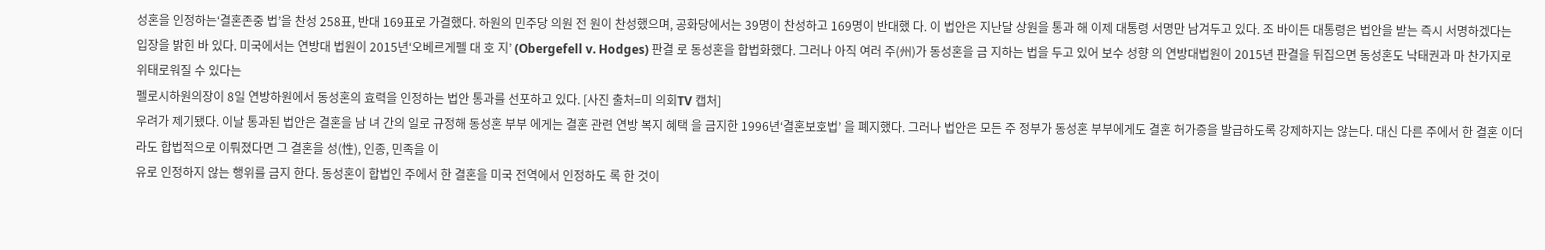성혼을 인정하는‘결혼존중 법’을 찬성 258표, 반대 169표로 가결했다. 하원의 민주당 의원 전 원이 찬성했으며, 공화당에서는 39명이 찬성하고 169명이 반대했 다. 이 법안은 지난달 상원을 통과 해 이제 대통령 서명만 남겨두고 있다. 조 바이든 대통령은 법안을 받는 즉시 서명하겠다는 입장을 밝힌 바 있다. 미국에서는 연방대 법원이 2015년‘오베르게펠 대 호 지’ (Obergefell v. Hodges) 판결 로 동성혼을 합법화했다. 그러나 아직 여러 주(州)가 동성혼을 금 지하는 법을 두고 있어 보수 성향 의 연방대법원이 2015년 판결을 뒤집으면 동성혼도 낙태권과 마 찬가지로 위태로워질 수 있다는
펠로시하원의장이 8일 연방하원에서 동성혼의 효력을 인정하는 법안 통과를 선포하고 있다. [사진 출처=미 의회TV 캡처]
우려가 제기됐다. 이날 통과된 법안은 결혼을 남 녀 간의 일로 규정해 동성혼 부부 에게는 결혼 관련 연방 복지 혜택 을 금지한 1996년‘결혼보호법’ 을 폐지했다. 그러나 법안은 모든 주 정부가 동성혼 부부에게도 결혼 허가증을 발급하도록 강제하지는 않는다. 대신 다른 주에서 한 결혼 이더라도 합법적으로 이뤄졌다면 그 결혼을 성(性), 인종, 민족을 이
유로 인정하지 않는 행위를 금지 한다. 동성혼이 합법인 주에서 한 결혼을 미국 전역에서 인정하도 록 한 것이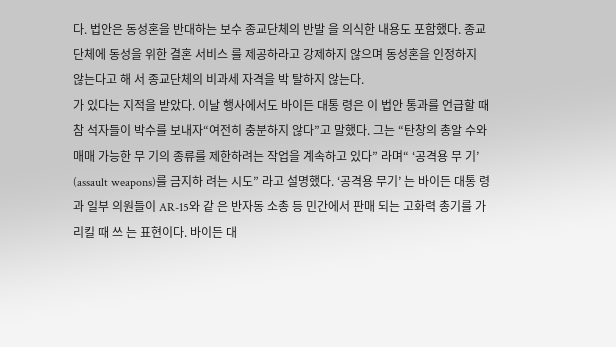다. 법안은 동성혼을 반대하는 보수 종교단체의 반발 을 의식한 내용도 포함했다. 종교 단체에 동성을 위한 결혼 서비스 를 제공하라고 강제하지 않으며 동성혼을 인정하지 않는다고 해 서 종교단체의 비과세 자격을 박 탈하지 않는다.
가 있다는 지적을 받았다. 이날 행사에서도 바이든 대통 령은 이 법안 통과를 언급할 때 참 석자들이 박수를 보내자“여전히 충분하지 않다”고 말했다. 그는 “탄창의 총알 수와 매매 가능한 무 기의 종류를 제한하려는 작업을 계속하고 있다” 라며“ ‘공격용 무 기’ (assault weapons)를 금지하 려는 시도” 라고 설명했다. ‘공격용 무기’ 는 바이든 대통 령과 일부 의원들이 AR-15와 같 은 반자동 소총 등 민간에서 판매 되는 고화력 총기를 가리킬 때 쓰 는 표현이다. 바이든 대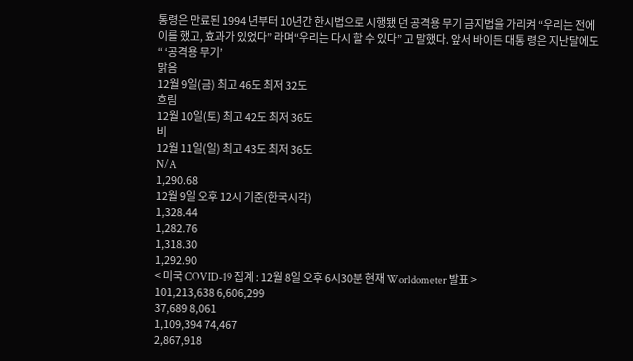통령은 만료된 1994 년부터 10년간 한시법으로 시행됐 던 공격용 무기 금지법을 가리켜 “우리는 전에 이를 했고, 효과가 있었다” 라며“우리는 다시 할 수 있다” 고 말했다. 앞서 바이든 대통 령은 지난달에도“ ‘공격용 무기’
맑음
12월 9일(금) 최고 46도 최저 32도
흐림
12월 10일(토) 최고 42도 최저 36도
비
12월 11일(일) 최고 43도 최저 36도
N/A
1,290.68
12월 9일 오후 12시 기준(한국시각)
1,328.44
1,282.76
1,318.30
1,292.90
< 미국 COVID-19 집계 : 12월 8일 오후 6시30분 현재 Worldometer 발표 >
101,213,638 6,606,299
37,689 8,061
1,109,394 74,467
2,867,918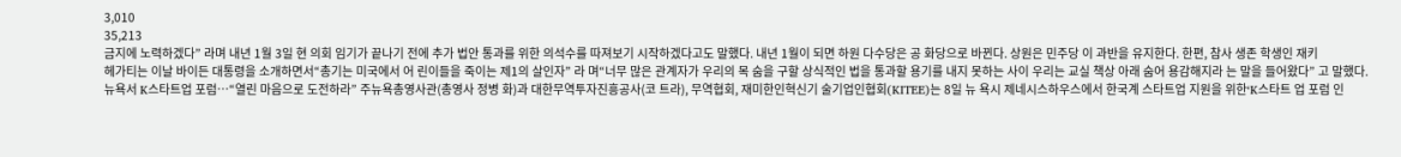3,010
35,213
금지에 노력하겠다” 라며 내년 1월 3일 현 의회 임기가 끝나기 전에 추가 법안 통과를 위한 의석수를 따져보기 시작하겠다고도 말했다. 내년 1월이 되면 하원 다수당은 공 화당으로 바뀐다. 상원은 민주당 이 과반을 유지한다. 한편, 참사 생존 학생인 재키
헤가티는 이날 바이든 대통령을 소개하면서“총기는 미국에서 어 린이들을 죽이는 제1의 살인자” 라 며“너무 많은 관계자가 우리의 목 숨을 구할 상식적인 법을 통과할 용기를 내지 못하는 사이 우리는 교실 책상 아래 숨어 용감해지라 는 말을 들어왔다” 고 말했다.
뉴욕서 K스타트업 포럼…“열린 마음으로 도전하라” 주뉴욕총영사관(총영사 정병 화)과 대한무역투자진흥공사(코 트라), 무역협회, 재미한인혁신기 술기업인협회(KITEE)는 8일 뉴 욕시 제네시스하우스에서 한국계 스타트업 지원을 위한‘K스타트 업 포럼 인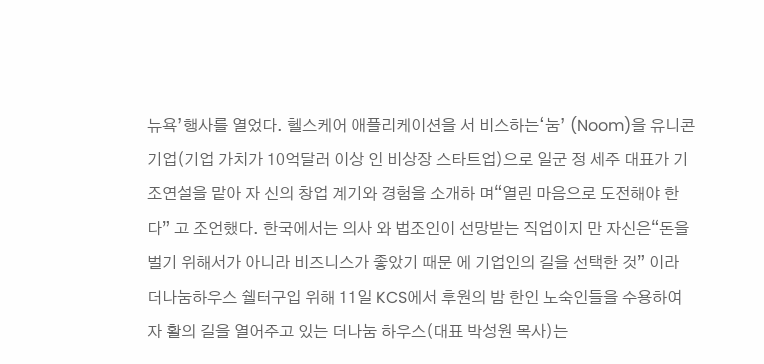뉴욕’행사를 열었다. 헬스케어 애플리케이션을 서 비스하는‘눔’ (Noom)을 유니콘 기업(기업 가치가 10억달러 이상 인 비상장 스타트업)으로 일군 정 세주 대표가 기조연설을 맡아 자 신의 창업 계기와 경험을 소개하 며“열린 마음으로 도전해야 한 다” 고 조언했다. 한국에서는 의사 와 법조인이 선망받는 직업이지 만 자신은“돈을 벌기 위해서가 아니라 비즈니스가 좋았기 때문 에 기업인의 길을 선택한 것” 이라
더나눔하우스 쉘터구입 위해 11일 KCS에서 후원의 밤 한인 노숙인들을 수용하여 자 활의 길을 열어주고 있는 더나눔 하우스(대표 박성원 목사)는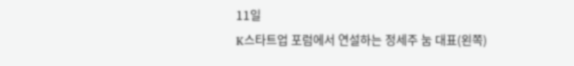11일
K스타트업 포럼에서 연설하는 정세주 눔 대표(왼쪽)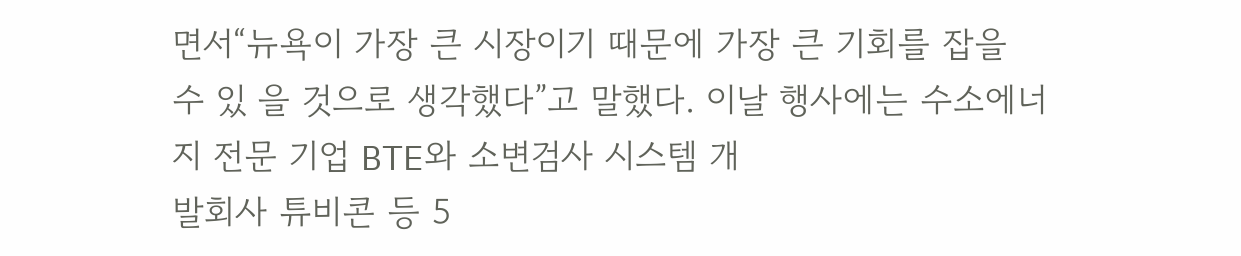면서“뉴욕이 가장 큰 시장이기 때문에 가장 큰 기회를 잡을 수 있 을 것으로 생각했다”고 말했다. 이날 행사에는 수소에너지 전문 기업 BTE와 소변검사 시스템 개
발회사 튜비콘 등 5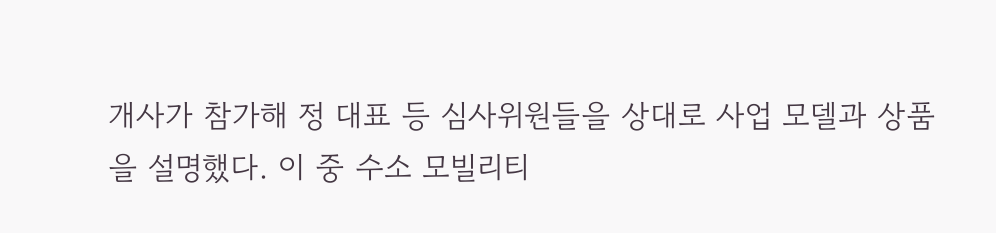개사가 참가해 정 대표 등 심사위원들을 상대로 사업 모델과 상품을 설명했다. 이 중 수소 모빌리티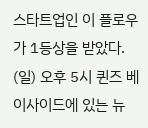스타트업인 이 플로우가 1등상을 받았다.
(일) 오후 5시 퀸즈 베이사이드에 있는 뉴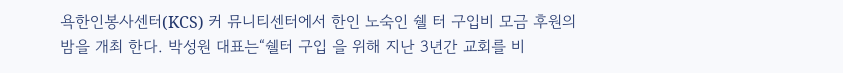욕한인봉사센터(KCS) 커 뮤니티센터에서 한인 노숙인 쉘 터 구입비 모금 후원의 밤을 개최 한다. 박성원 대표는“쉘터 구입 을 위해 지난 3년간 교회를 비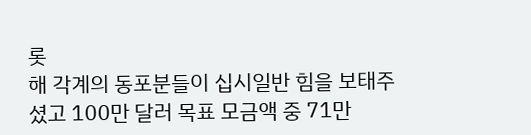롯
해 각계의 동포분들이 십시일반 힘을 보태주셨고 100만 달러 목표 모금액 중 71만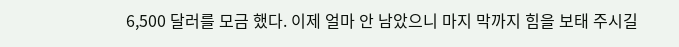6,500 달러를 모금 했다. 이제 얼마 안 남았으니 마지 막까지 힘을 보태 주시길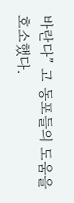바란다” 고 동포들의 도움을 호소했다.